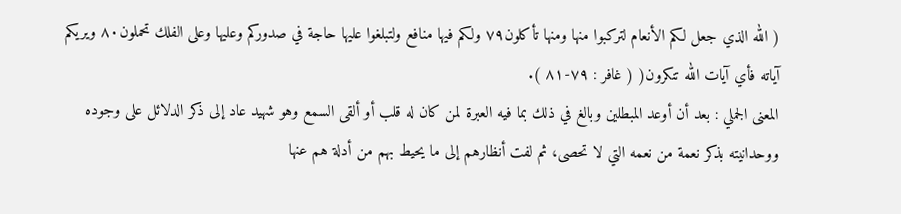( الله الذي جعل لكم الأنعام لتركبوا منها ومنها تأكلون٧٩ ولكم فيها منافع ولتبلغوا عليها حاجة في صدوركم وعليها وعلى الفلك تحملون٨٠ ويريكم آياته فأي آيات الله تنكرون( ( غافر : ٧٩-٨١ ).
المعنى الجملي : بعد أن أوعد المبطلين وبالغ في ذلك بما فيه العبرة لمن كان له قلب أو ألقى السمع وهو شهيد عاد إلى ذكر الدلائل على وجوده ووحدانيته بذكر نعمة من نعمه التي لا تحصى، ثم لفت أنظارهم إلى ما يحيط بهم من أدلة هم عنها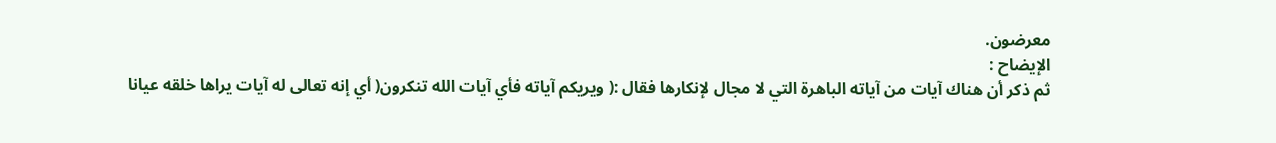معرضون.
الإيضاح :
ثم ذكر أن هناك آيات من آياته الباهرة التي لا مجال لإنكارها فقال :( ويريكم آياته فأي آيات الله تنكرون( أي إنه تعالى له آيات يراها خلقه عيانا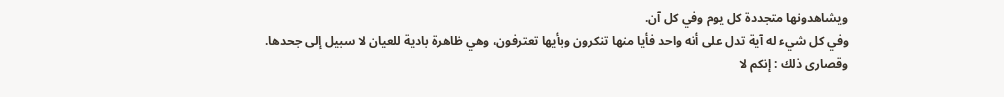ويشاهدونها متجددة كل يوم وفي كل آن.
وفي كل شيء له آية تدل على أنه واحد فأيا منها تنكرون وبأيها تعترفون، وهي ظاهرة بادية للعيان لا سبيل إلى جحدها.
وقصارى ذلك : إنكم لا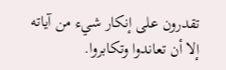تقدرون على إنكار شيء من آياته إلا أن تعاندوا وتكابروا.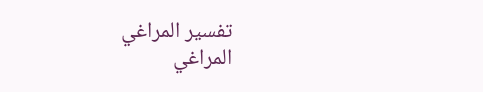تفسير المراغي
المراغي